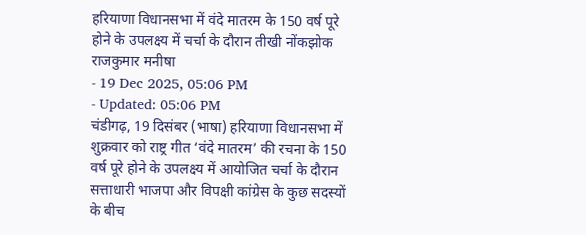हरियाणा विधानसभा में वंदे मातरम के 150 वर्ष पूरे होने के उपलक्ष्य में चर्चा के दौरान तीखी नोंकझोक
राजकुमार मनीषा
- 19 Dec 2025, 05:06 PM
- Updated: 05:06 PM
चंडीगढ़, 19 दिसंबर (भाषा) हरियाणा विधानसभा में शुक्रवार को राष्ट्र गीत ‘वंदे मातरम’ की रचना के 150 वर्ष पूरे होने के उपलक्ष्य में आयोजित चर्चा के दौरान सत्ताधारी भाजपा और विपक्षी कांग्रेस के कुछ सदस्यों के बीच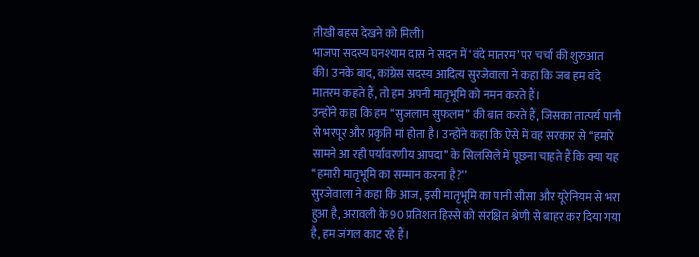तीखी बहस देखने को मिली।
भाजपा सदस्य घनश्याम दास ने सदन में ‘वंदे मातरम’ पर चर्चा की शुरुआत की। उनके बाद, कांग्रेस सदस्य आदित्य सुरजेवाला ने कहा कि जब हम वंदे मातरम कहते हैं, तो हम अपनी मातृभूमि को नमन करते हैं।
उन्होंने कहा कि हम ‘‘सुजलाम सुफलम’’ की बात करते हैं, जिसका तात्पर्य पानी से भरपूर और प्रकृति मां होता है। उन्होंने कहा कि ऐसे में वह सरकार से ‘‘हमारे सामने आ रही पर्यावरणीय आपदा’’ के सिलसिले में पूछना चाहते हैं कि क्या यह ‘‘हमारी मातृभूमि का सम्मान करना है?’’
सुरजेवाला ने कहा कि आज, इसी मातृभूमि का पानी सीसा और यूरेनियम से भरा हुआ है, अरावली के 90 प्रतिशत हिस्से को संरक्षित श्रेणी से बाहर कर दिया गया है, हम जंगल काट रहे हैं।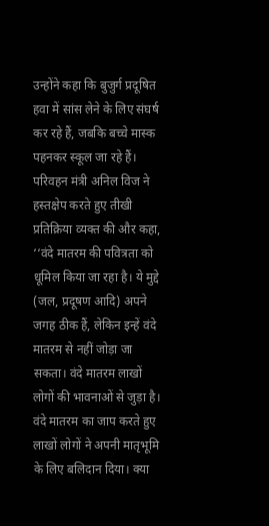उन्होंने कहा कि बुजुर्ग प्रदूषित हवा में सांस लेने के लिए संघर्ष कर रहे हैं, जबकि बच्चे मास्क पहनकर स्कूल जा रहे हैं।
परिवहन मंत्री अनिल विज ने हस्तक्षेप करते हुए तीखी प्रतिक्रिया व्यक्त की और कहा, ‘‘वंदे मातरम की पवित्रता को धूमिल किया जा रहा है। ये मुद्दे (जल, प्रदूषण आदि) अपने जगह ठीक हैं, लेकिन इन्हें वंदे मातरम से नहीं जोड़ा जा सकता। वंदे मातरम लाखों लोगों की भावनाओं से जुड़ा है। वंदे मातरम का जाप करते हुए लाखों लोगों ने अपनी मातृभूमि के लिए बलिदान दिया। क्या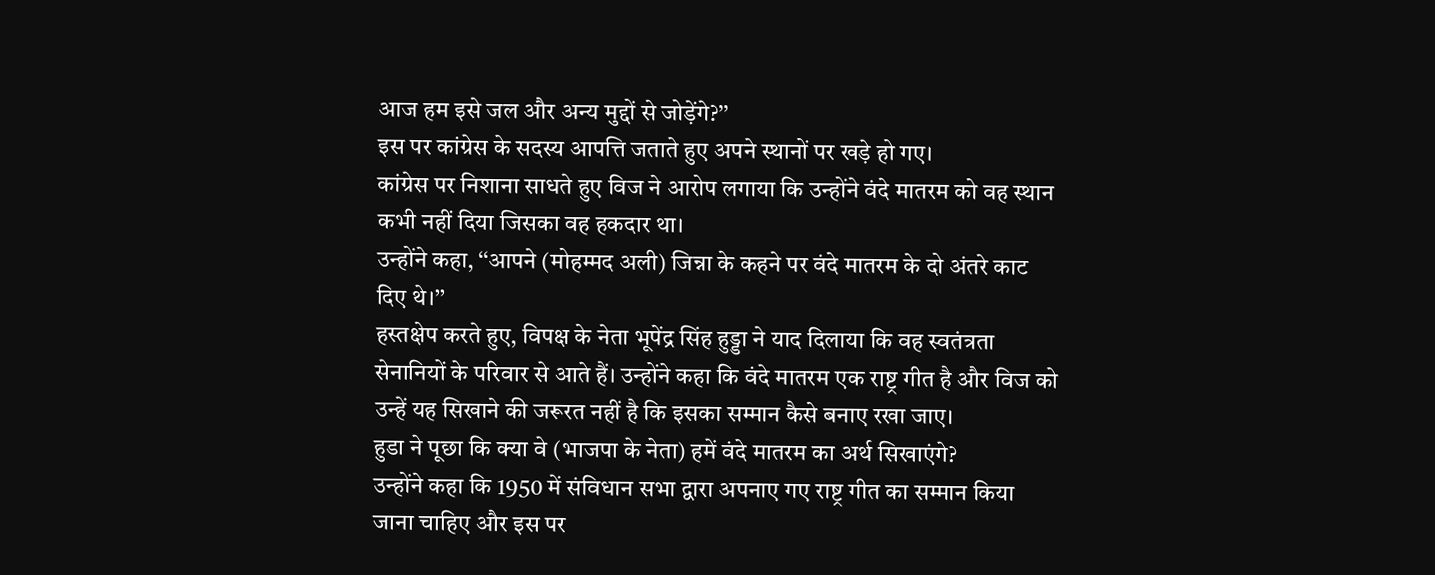आज हम इसे जल और अन्य मुद्दों से जोड़ेंगे?’’
इस पर कांग्रेस के सदस्य आपत्ति जताते हुए अपने स्थानों पर खड़े हो गए।
कांग्रेस पर निशाना साधते हुए विज ने आरोप लगाया कि उन्होंने वंदे मातरम को वह स्थान कभी नहीं दिया जिसका वह हकदार था।
उन्होंने कहा, ‘‘आपने (मोहम्मद अली) जिन्ना के कहने पर वंदे मातरम के दो अंतरे काट दिए थे।’’
हस्तक्षेप करते हुए, विपक्ष के नेता भूपेंद्र सिंह हुड्डा ने याद दिलाया कि वह स्वतंत्रता सेनानियों के परिवार से आते हैं। उन्होंने कहा कि वंदे मातरम एक राष्ट्र गीत है और विज को उन्हें यह सिखाने की जरूरत नहीं है कि इसका सम्मान कैसे बनाए रखा जाए।
हुडा ने पूछा कि क्या वे (भाजपा के नेता) हमें वंदे मातरम का अर्थ सिखाएंगे?
उन्होंने कहा कि 1950 में संविधान सभा द्वारा अपनाए गए राष्ट्र गीत का सम्मान किया जाना चाहिए और इस पर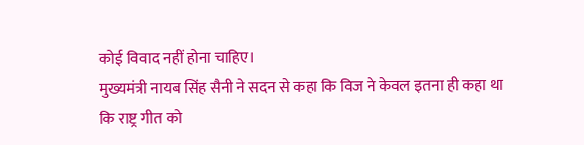कोई विवाद नहीं होना चाहिए।
मुख्यमंत्री नायब सिंह सैनी ने सदन से कहा कि विज ने केवल इतना ही कहा था कि राष्ट्र गीत को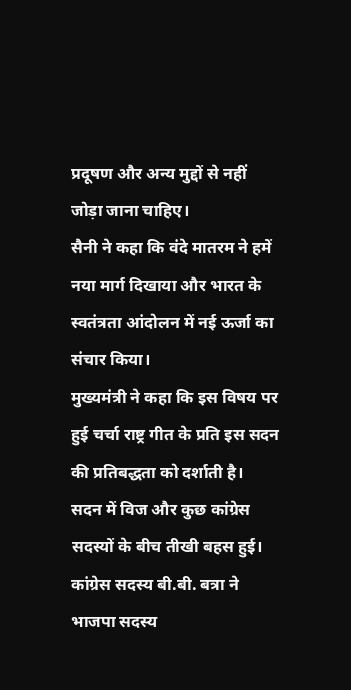प्रदूषण और अन्य मुद्दों से नहीं जोड़ा जाना चाहिए।
सैनी ने कहा कि वंदे मातरम ने हमें नया मार्ग दिखाया और भारत के स्वतंत्रता आंदोलन में नई ऊर्जा का संचार किया।
मुख्यमंत्री ने कहा कि इस विषय पर हुई चर्चा राष्ट्र गीत के प्रति इस सदन की प्रतिबद्धता को दर्शाती है।
सदन में विज और कुछ कांग्रेस सदस्यों के बीच तीखी बहस हुई।
कांग्रेस सदस्य बी.बी. बत्रा ने भाजपा सदस्य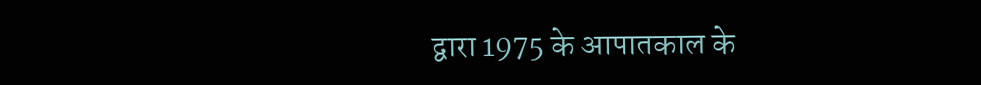द्वारा 1975 के आपातकाल के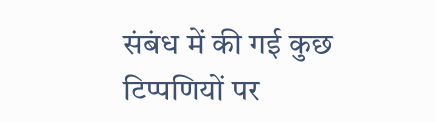संबंध में की गई कुछ टिप्पणियों पर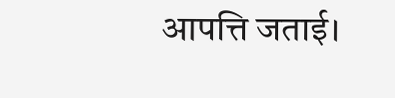आपत्ति जताई।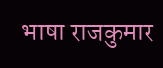भाषा राजकुमार